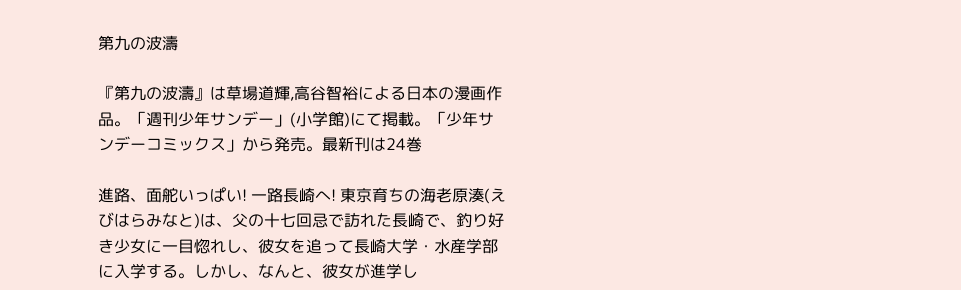第九の波濤

『第九の波濤』は草場道輝,高谷智裕による日本の漫画作品。「週刊少年サンデー」(小学館)にて掲載。「少年サンデーコミックス」から発売。最新刊は24巻

進路、面舵いっぱい! 一路長崎へ! 東京育ちの海老原湊(えびはらみなと)は、父の十七回忌で訪れた長崎で、釣り好き少女に一目惚れし、彼女を追って長崎大学・水産学部に入学する。しかし、なんと、彼女が進学し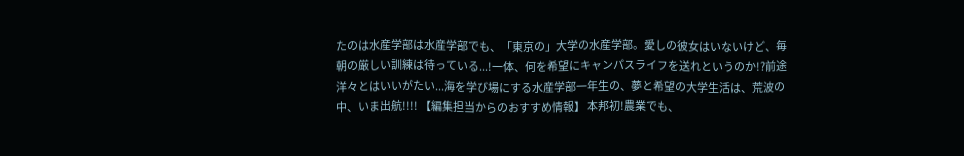たのは水産学部は水産学部でも、「東京の」大学の水産学部。愛しの彼女はいないけど、毎朝の厳しい訓練は待っている...!一体、何を希望にキャンパスライフを送れというのか!?前途洋々とはいいがたい...海を学び場にする水産学部一年生の、夢と希望の大学生活は、荒波の中、いま出航!!!! 【編集担当からのおすすめ情報】 本邦初!農業でも、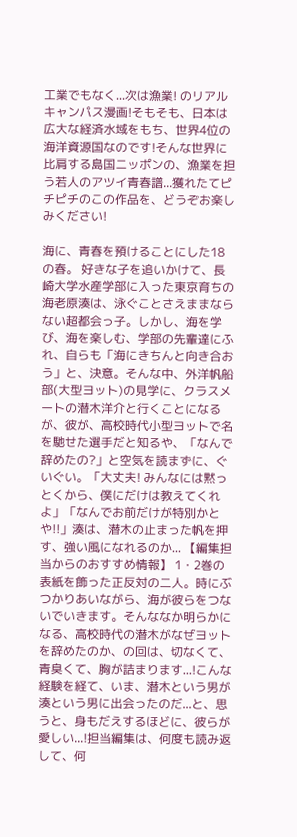工業でもなく...次は漁業! のリアルキャンパス漫画!そもそも、日本は広大な経済水域をもち、世界4位の海洋資源国なのです!そんな世界に比肩する島国ニッポンの、漁業を担う若人のアツイ青春譜...獲れたてピチピチのこの作品を、どうぞお楽しみください!

海に、青春を預けることにした18の春。 好きな子を追いかけて、長崎大学水産学部に入った東京育ちの海老原湊は、泳ぐことさえままならない超都会っ子。しかし、海を学び、海を楽しむ、学部の先輩達にふれ、自らも「海にきちんと向き合おう」と、決意。そんな中、外洋帆船部(大型ヨット)の見学に、クラスメートの潜木洋介と行くことになるが、彼が、高校時代小型ヨットで名を馳せた選手だと知るや、「なんで辞めたの?」と空気を読まずに、ぐいぐい。「大丈夫! みんなには黙っとくから、僕にだけは教えてくれよ」「なんでお前だけが特別かとや!!」湊は、潜木の止まった帆を押す、強い風になれるのか... 【編集担当からのおすすめ情報】 1・2巻の表紙を飾った正反対の二人。時にぶつかりあいながら、海が彼らをつないでいきます。そんななか明らかになる、高校時代の潜木がなぜヨットを辞めたのか、の回は、切なくて、青臭くて、胸が詰まります...!こんな経験を経て、いま、潜木という男が湊という男に出会ったのだ...と、思うと、身もだえするほどに、彼らが愛しい...!担当編集は、何度も読み返して、何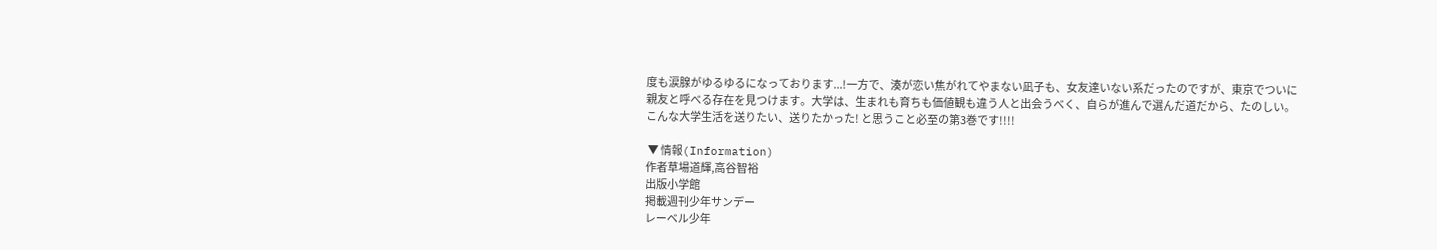度も涙腺がゆるゆるになっております...!一方で、湊が恋い焦がれてやまない凪子も、女友達いない系だったのですが、東京でついに親友と呼べる存在を見つけます。大学は、生まれも育ちも価値観も違う人と出会うべく、自らが進んで選んだ道だから、たのしい。こんな大学生活を送りたい、送りたかった! と思うこと必至の第3巻です!!!!

 ▼ 情報(Information)
作者草場道輝,高谷智裕
出版小学館
掲載週刊少年サンデー
レーベル少年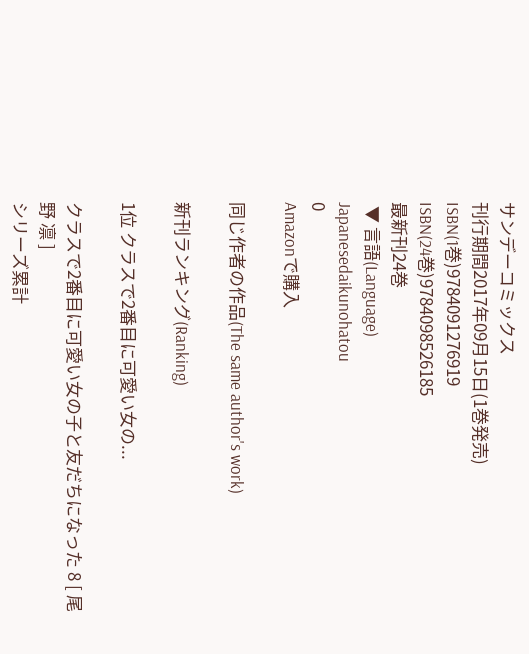サンデーコミックス
刊行期間2017年09月15日(1巻発売)
ISBN(1巻)9784091276919
ISBN(24巻)9784098526185
最新刊24巻
 ▼ 言語(Language)
Japanesedaikunohatou
0
Amazonで購入

同じ作者の作品(The same author's work)

新刊ランキング(Ranking)

1位 クラスで2番目に可愛い女の...

クラスで2番目に可愛い女の子と友だちになった 8 [ 尾野 凛 ]
シリーズ累計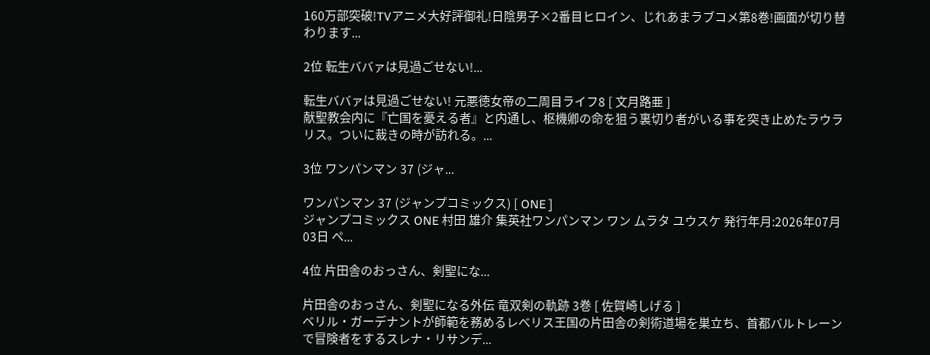160万部突破!TVアニメ大好評御礼!日陰男子×2番目ヒロイン、じれあまラブコメ第8巻!画面が切り替わります...

2位 転生ババァは見過ごせない!...

転生ババァは見過ごせない! 元悪徳女帝の二周目ライフ8 [ 文月路亜 ]
献聖教会内に『亡国を憂える者』と内通し、枢機卿の命を狙う裏切り者がいる事を突き止めたラウラリス。ついに裁きの時が訪れる。...

3位 ワンパンマン 37 (ジャ...

ワンパンマン 37 (ジャンプコミックス) [ ONE ]
ジャンプコミックス ONE 村田 雄介 集英社ワンパンマン ワン ムラタ ユウスケ 発行年月:2026年07月03日 ペ...

4位 片田舎のおっさん、剣聖にな...

片田舎のおっさん、剣聖になる外伝 竜双剣の軌跡 3巻 [ 佐賀崎しげる ]
ベリル・ガーデナントが師範を務めるレべリス王国の片田舎の剣術道場を巣立ち、首都バルトレーンで冒険者をするスレナ・リサンデ...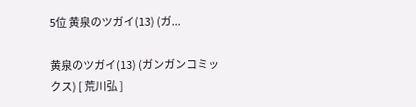5位 黄泉のツガイ(13) (ガ...

黄泉のツガイ(13) (ガンガンコミックス) [ 荒川弘 ]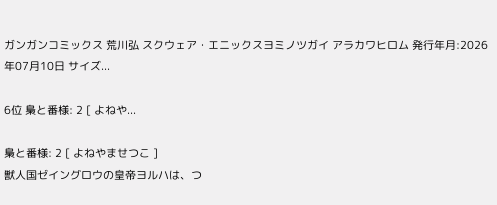ガンガンコミックス 荒川弘 スクウェア・エニックスヨミノツガイ アラカワヒロム 発行年月:2026年07月10日 サイズ...

6位 梟と番様: 2 [ よねや...

梟と番様: 2 [ よねやませつこ ]
獣人国ゼイングロウの皇帝ヨルハは、つ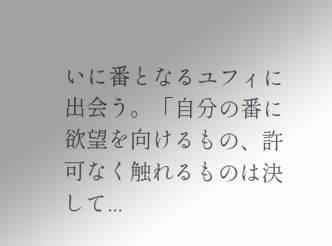いに番となるユフィに出会う。「自分の番に欲望を向けるもの、許可なく触れるものは決して...